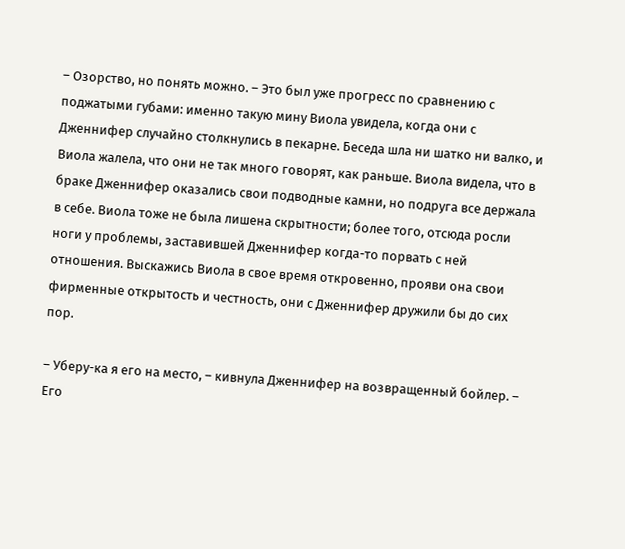– Озорство, но понять можно. – Это был уже прогресс по сравнению с поджатыми губами: именно такую мину Виола увидела, когда они с Дженнифер случайно столкнулись в пекарне. Беседа шла ни шатко ни валко, и Виола жалела, что они не так много говорят, как раньше. Виола видела, что в браке Дженнифер оказались свои подводные камни, но подруга все держала в себе. Виола тоже не была лишена скрытности; более того, отсюда росли ноги у проблемы, заставившей Дженнифер когда-то порвать с ней отношения. Выскажись Виола в свое время откровенно, прояви она свои фирменные открытость и честность, они с Дженнифер дружили бы до сих пор.

– Уберу-ка я его на место, – кивнула Дженнифер на возвращенный бойлер. – Его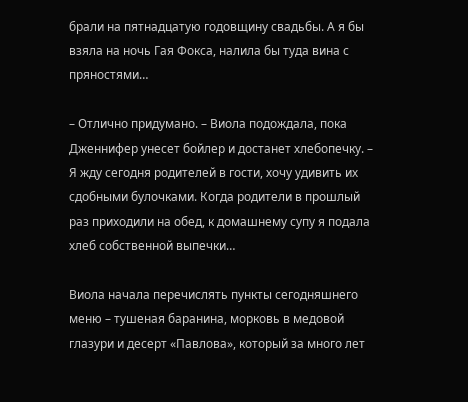брали на пятнадцатую годовщину свадьбы. А я бы взяла на ночь Гая Фокса, налила бы туда вина с пряностями…

– Отлично придумано. – Виола подождала, пока Дженнифер унесет бойлер и достанет хлебопечку. – Я жду сегодня родителей в гости, хочу удивить их сдобными булочками. Когда родители в прошлый раз приходили на обед, к домашнему супу я подала хлеб собственной выпечки…

Виола начала перечислять пункты сегодняшнего меню – тушеная баранина, морковь в медовой глазури и десерт «Павлова», который за много лет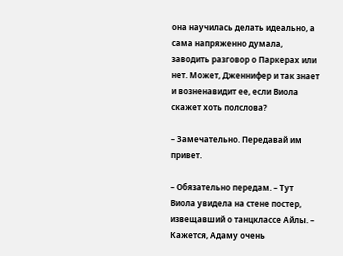она научилась делать идеально, а сама напряженно думала, заводить разговор о Паркерах или нет. Может, Дженнифер и так знает и возненавидит ее, если Виола скажет хоть полслова?

– Замечательно. Передавай им привет.

– Обязательно передам. – Тут Виола увидела на стене постер, извещавший о танцклассе Айлы. – Кажется, Адаму очень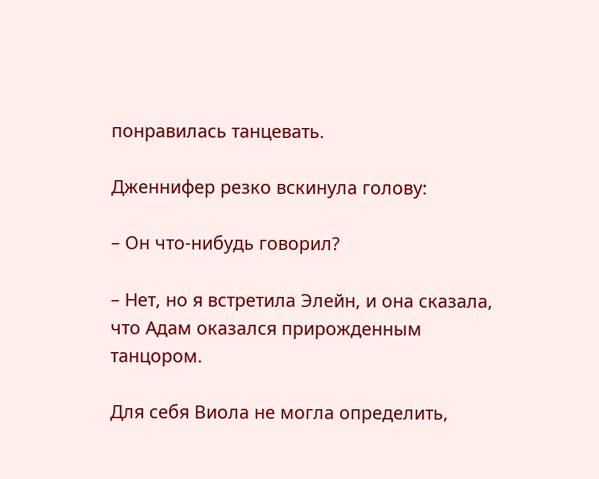понравилась танцевать.

Дженнифер резко вскинула голову:

– Он что-нибудь говорил?

– Нет, но я встретила Элейн, и она сказала, что Адам оказался прирожденным танцором.

Для себя Виола не могла определить,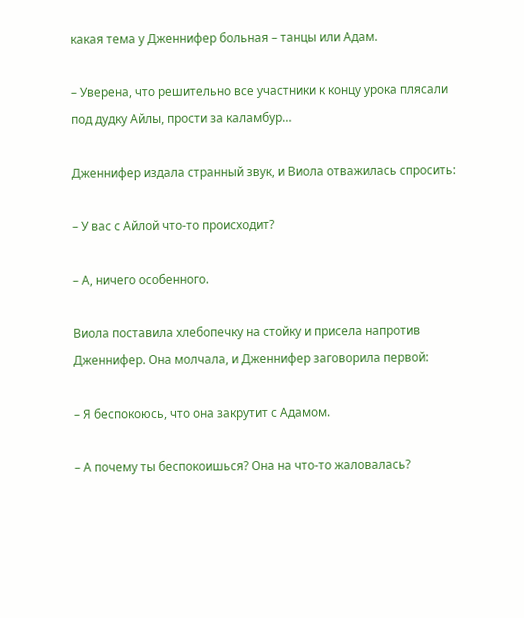какая тема у Дженнифер больная – танцы или Адам.

– Уверена, что решительно все участники к концу урока плясали под дудку Айлы, прости за каламбур…

Дженнифер издала странный звук, и Виола отважилась спросить:

– У вас с Айлой что-то происходит?

– А, ничего особенного.

Виола поставила хлебопечку на стойку и присела напротив Дженнифер. Она молчала, и Дженнифер заговорила первой:

– Я беспокоюсь, что она закрутит с Адамом.

– А почему ты беспокоишься? Она на что-то жаловалась?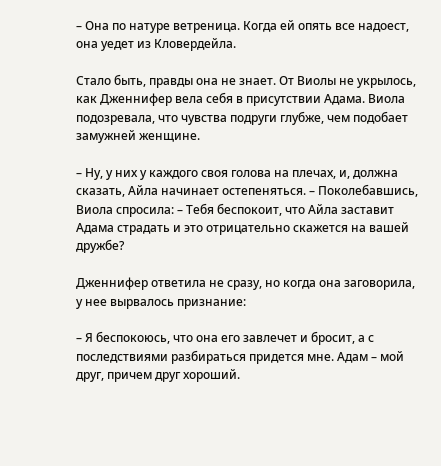– Она по натуре ветреница. Когда ей опять все надоест, она уедет из Кловердейла.

Стало быть, правды она не знает. От Виолы не укрылось, как Дженнифер вела себя в присутствии Адама. Виола подозревала, что чувства подруги глубже, чем подобает замужней женщине.

– Ну, у них у каждого своя голова на плечах, и, должна сказать, Айла начинает остепеняться. – Поколебавшись, Виола спросила: – Тебя беспокоит, что Айла заставит Адама страдать и это отрицательно скажется на вашей дружбе?

Дженнифер ответила не сразу, но когда она заговорила, у нее вырвалось признание:

– Я беспокоюсь, что она его завлечет и бросит, а с последствиями разбираться придется мне. Адам – мой друг, причем друг хороший.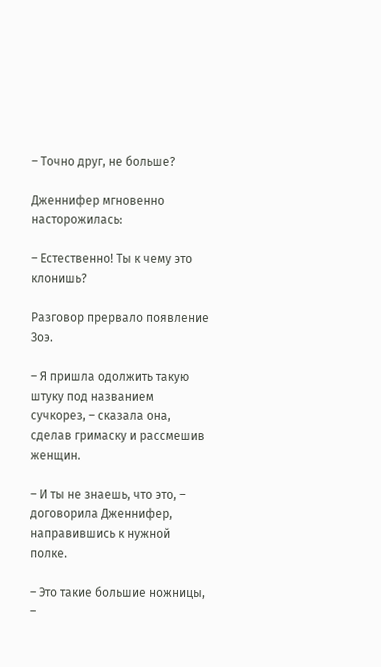– Точно друг, не больше?

Дженнифер мгновенно насторожилась:

– Естественно! Ты к чему это клонишь?

Разговор прервало появление Зоэ.

– Я пришла одолжить такую штуку под названием сучкорез, – сказала она, сделав гримаску и рассмешив женщин.

– И ты не знаешь, что это, – договорила Дженнифер, направившись к нужной полке.

– Это такие большие ножницы, –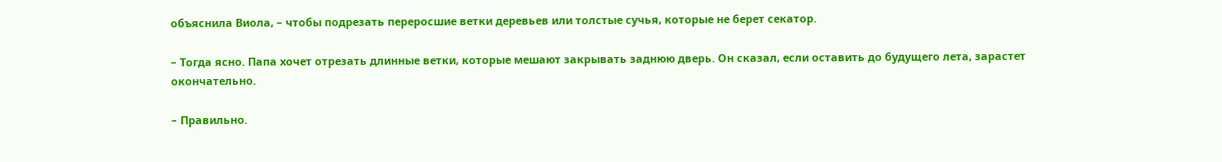объяснила Виола, – чтобы подрезать переросшие ветки деревьев или толстые сучья, которые не берет секатор.

– Тогда ясно. Папа хочет отрезать длинные ветки, которые мешают закрывать заднюю дверь. Он сказал, если оставить до будущего лета, зарастет окончательно.

– Правильно.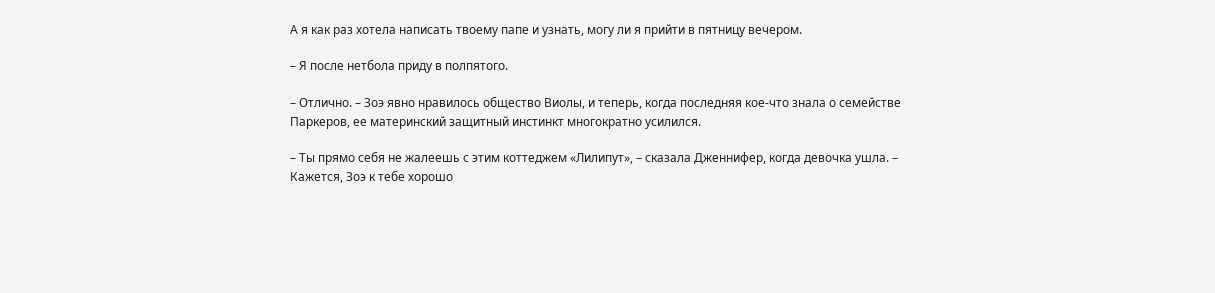А я как раз хотела написать твоему папе и узнать, могу ли я прийти в пятницу вечером.

– Я после нетбола приду в полпятого.

– Отлично. – Зоэ явно нравилось общество Виолы, и теперь, когда последняя кое-что знала о семействе Паркеров, ее материнский защитный инстинкт многократно усилился.

– Ты прямо себя не жалеешь с этим коттеджем «Лилипут», – сказала Дженнифер, когда девочка ушла. – Кажется, Зоэ к тебе хорошо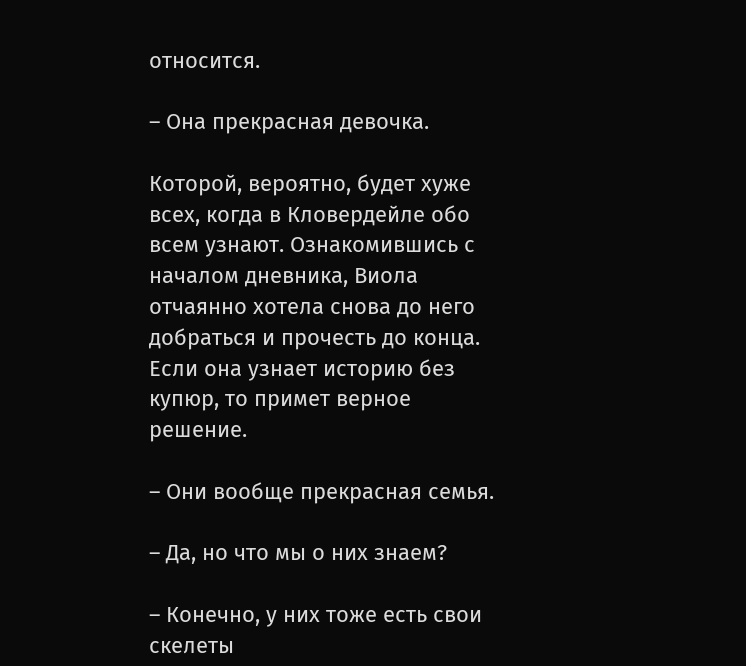относится.

– Она прекрасная девочка.

Которой, вероятно, будет хуже всех, когда в Кловердейле обо всем узнают. Ознакомившись с началом дневника, Виола отчаянно хотела снова до него добраться и прочесть до конца. Если она узнает историю без купюр, то примет верное решение.

– Они вообще прекрасная семья.

– Да, но что мы о них знаем?

– Конечно, у них тоже есть свои скелеты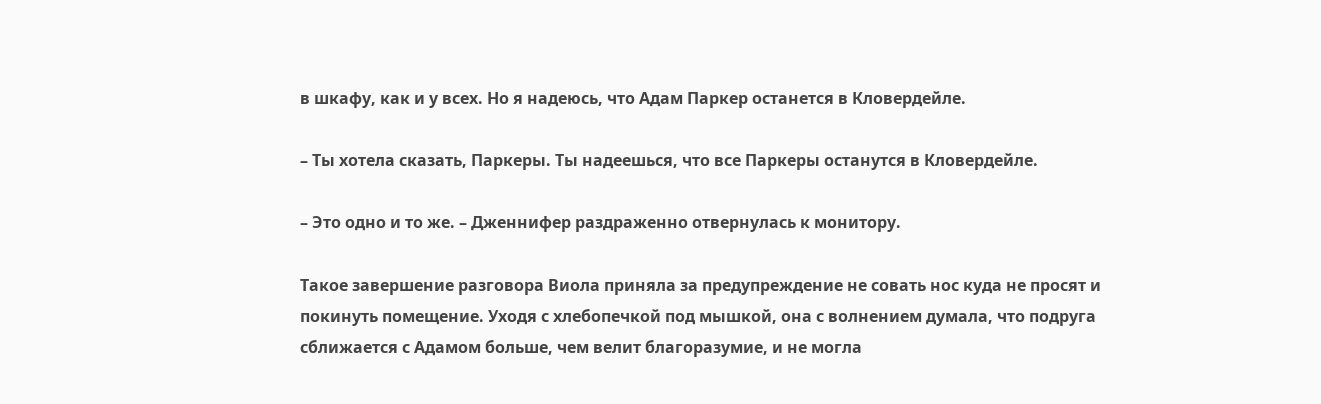в шкафу, как и у всех. Но я надеюсь, что Адам Паркер останется в Кловердейле.

– Ты хотела сказать, Паркеры. Ты надеешься, что все Паркеры останутся в Кловердейле.

– Это одно и то же. – Дженнифер раздраженно отвернулась к монитору.

Такое завершение разговора Виола приняла за предупреждение не совать нос куда не просят и покинуть помещение. Уходя с хлебопечкой под мышкой, она с волнением думала, что подруга сближается с Адамом больше, чем велит благоразумие, и не могла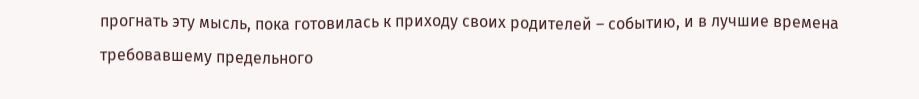прогнать эту мысль, пока готовилась к приходу своих родителей – событию, и в лучшие времена требовавшему предельного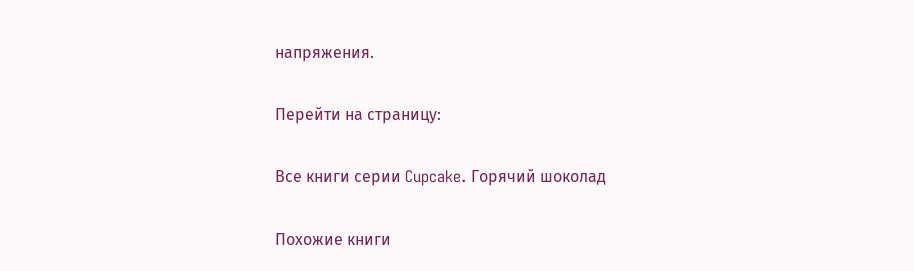напряжения.

Перейти на страницу:

Все книги серии Cupcake. Горячий шоколад

Похожие книги